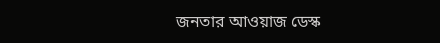জনতার আওয়াজ ডেস্ক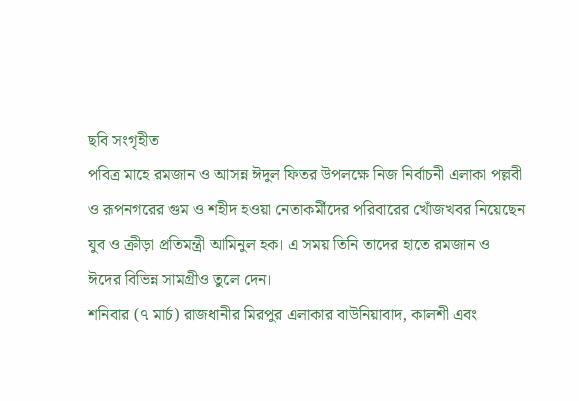ছবি সংগৃহীত
পবিত্র মাহে রমজান ও আসন্ন ঈদুল ফিতর উপলক্ষে নিজ নির্বাচনী এলাকা পল্লবী ও রূপনগরের গুম ও শহীদ হওয়া নেতাকর্মীদের পরিবারের খোঁজখবর নিয়েছেন যুব ও ক্রীড়া প্রতিমন্ত্রী আমিনুল হক। এ সময় তিনি তাদের হাতে রমজান ও ঈদের বিভিন্ন সামগ্রীও তুলে দেন।
শনিবার (৭ মার্চ) রাজধানীর মিরপুর এলাকার বাউনিয়াবাদ, কালশী এবং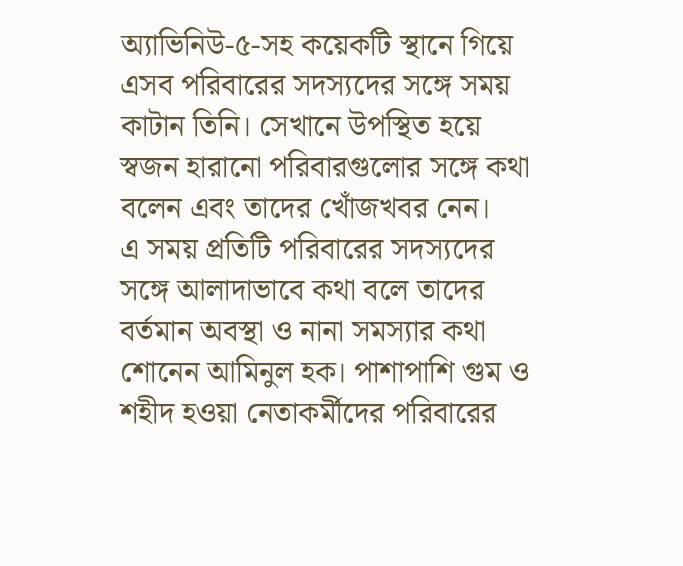অ্যাভিনিউ-৫-সহ কয়েকটি স্থানে গিয়ে এসব পরিবারের সদস্যদের সঙ্গে সময় কাটান তিনি। সেখানে উপস্থিত হয়ে স্বজন হারানো পরিবারগুলোর সঙ্গে কথা বলেন এবং তাদের খোঁজখবর নেন।
এ সময় প্রতিটি পরিবারের সদস্যদের সঙ্গে আলাদাভাবে কথা বলে তাদের বর্তমান অবস্থা ও নানা সমস্যার কথা শোনেন আমিনুল হক। পাশাপাশি গুম ও শহীদ হওয়া নেতাকর্মীদের পরিবারের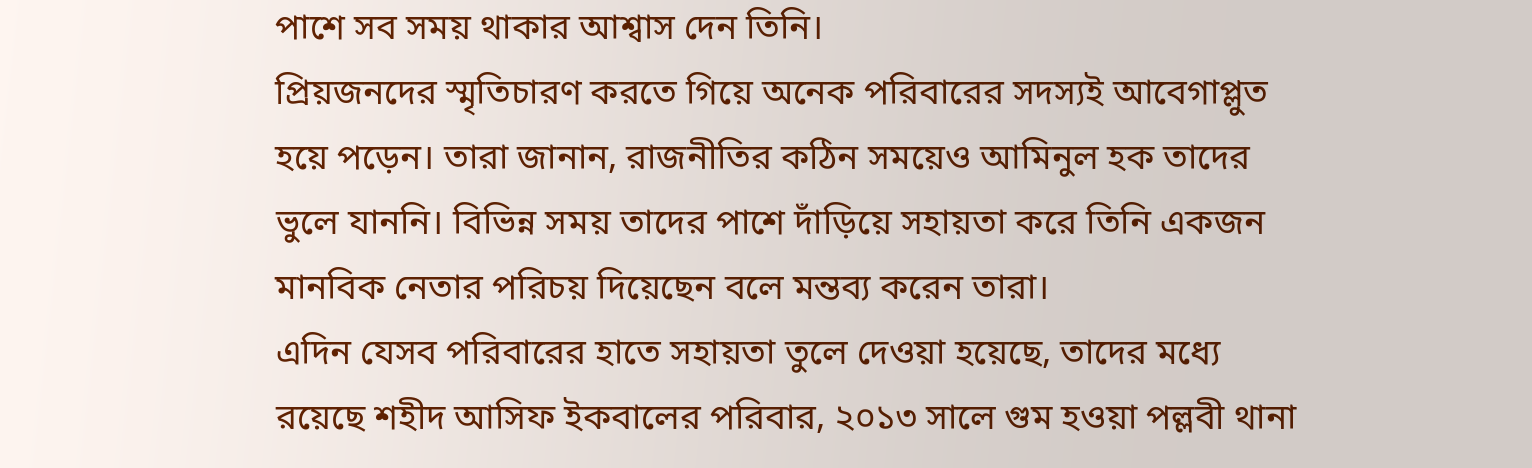পাশে সব সময় থাকার আশ্বাস দেন তিনি।
প্রিয়জনদের স্মৃতিচারণ করতে গিয়ে অনেক পরিবারের সদস্যই আবেগাপ্লুত হয়ে পড়েন। তারা জানান, রাজনীতির কঠিন সময়েও আমিনুল হক তাদের ভুলে যাননি। বিভিন্ন সময় তাদের পাশে দাঁড়িয়ে সহায়তা করে তিনি একজন মানবিক নেতার পরিচয় দিয়েছেন বলে মন্তব্য করেন তারা।
এদিন যেসব পরিবারের হাতে সহায়তা তুলে দেওয়া হয়েছে, তাদের মধ্যে রয়েছে শহীদ আসিফ ইকবালের পরিবার, ২০১৩ সালে গুম হওয়া পল্লবী থানা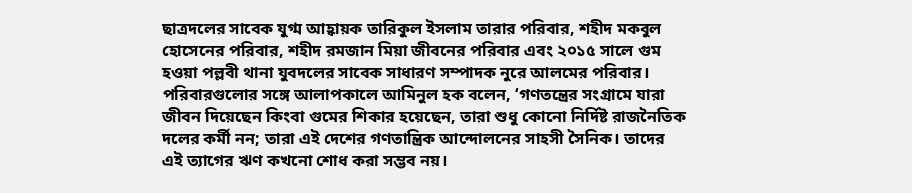ছাত্রদলের সাবেক যুগ্ম আহ্বায়ক তারিকুল ইসলাম তারার পরিবার, শহীদ মকবুল হোসেনের পরিবার, শহীদ রমজান মিয়া জীবনের পরিবার এবং ২০১৫ সালে গুম হওয়া পল্লবী থানা যুবদলের সাবেক সাধারণ সম্পাদক নুরে আলমের পরিবার।
পরিবারগুলোর সঙ্গে আলাপকালে আমিনুল হক বলেন, ‘গণতন্ত্রের সংগ্রামে যারা জীবন দিয়েছেন কিংবা গুমের শিকার হয়েছেন, তারা শুধু কোনো নির্দিষ্ট রাজনৈতিক দলের কর্মী নন; তারা এই দেশের গণতান্ত্রিক আন্দোলনের সাহসী সৈনিক। তাদের এই ত্যাগের ঋণ কখনো শোধ করা সম্ভব নয়।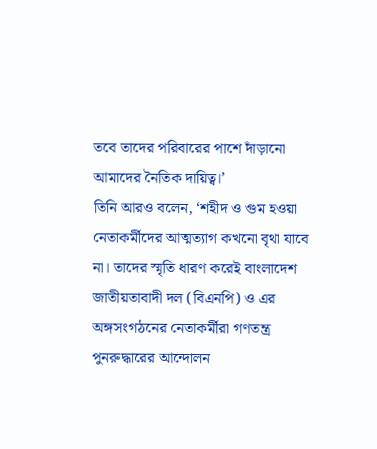তবে তাদের পরিবারের পাশে দাঁড়ানো আমাদের নৈতিক দায়িত্ব।’
তিনি আরও বলেন, ‘শহীদ ও গুম হওয়া নেতাকর্মীদের আত্মত্যাগ কখনো বৃথা যাবে না। তাদের স্মৃতি ধারণ করেই বাংলাদেশ জাতীয়তাবাদী দল (বিএনপি) ও এর অঙ্গসংগঠনের নেতাকর্মীরা গণতন্ত্র পুনরুদ্ধারের আন্দোলন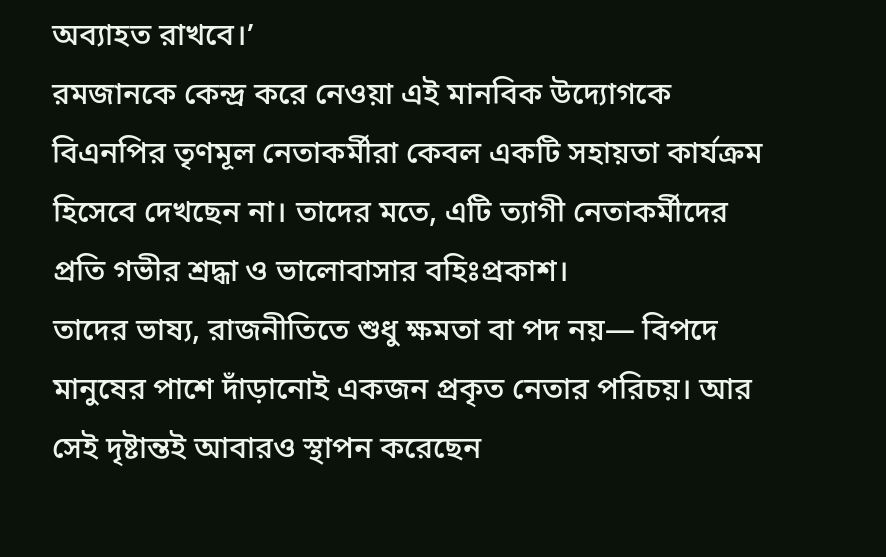অব্যাহত রাখবে।’
রমজানকে কেন্দ্র করে নেওয়া এই মানবিক উদ্যোগকে বিএনপির তৃণমূল নেতাকর্মীরা কেবল একটি সহায়তা কার্যক্রম হিসেবে দেখছেন না। তাদের মতে, এটি ত্যাগী নেতাকর্মীদের প্রতি গভীর শ্রদ্ধা ও ভালোবাসার বহিঃপ্রকাশ।
তাদের ভাষ্য, রাজনীতিতে শুধু ক্ষমতা বা পদ নয়— বিপদে মানুষের পাশে দাঁড়ানোই একজন প্রকৃত নেতার পরিচয়। আর সেই দৃষ্টান্তই আবারও স্থাপন করেছেন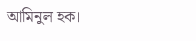আমিনুল হক।